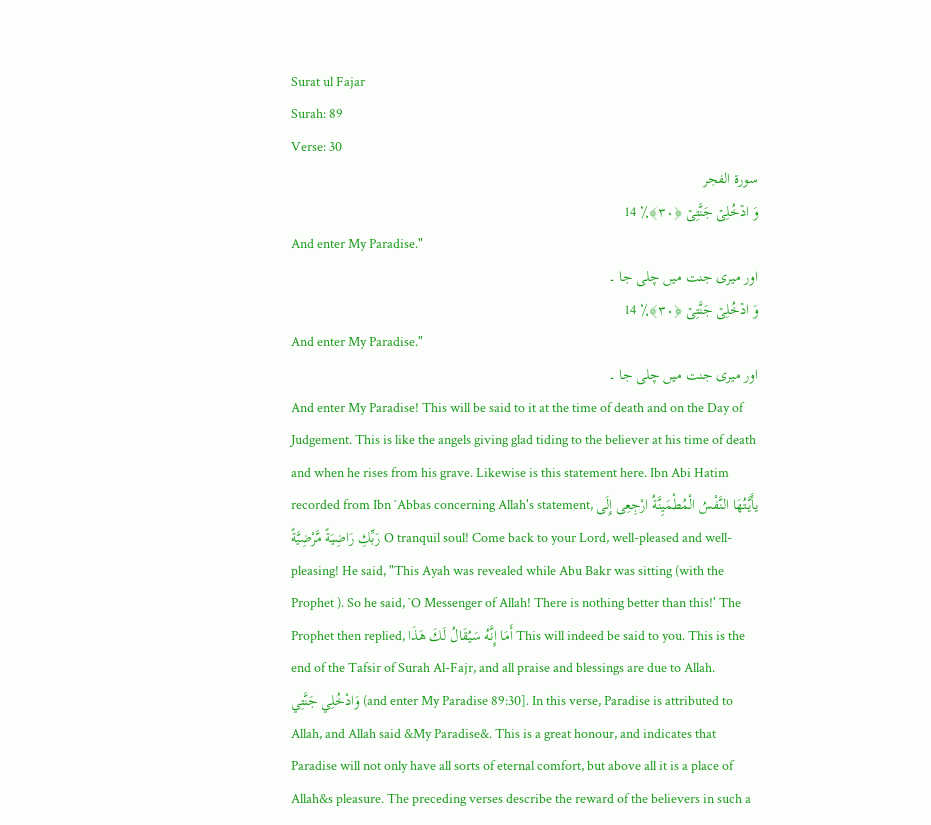Surat ul Fajar
Surah: 89
Verse: 30
سورة الفجر
وَ ادۡخُلِیۡ جَنَّتِیۡ ﴿۳۰﴾٪ 14
And enter My Paradise."
اور میری جنت میں چلی جا ۔
وَ ادۡخُلِیۡ جَنَّتِیۡ ﴿۳۰﴾٪ 14
And enter My Paradise."
اور میری جنت میں چلی جا ۔
And enter My Paradise! This will be said to it at the time of death and on the Day of Judgement. This is like the angels giving glad tiding to the believer at his time of death and when he rises from his grave. Likewise is this statement here. Ibn Abi Hatim recorded from Ibn `Abbas concerning Allah's statement, يأَيَّتُهَا النَّفْسُ الْمُطْمَيِنَّةُ ارْجِعِى إِلَى رَبِّكِ رَاضِيَةً مَّرْضِيَّةً O tranquil soul! Come back to your Lord, well-pleased and well-pleasing! He said, "This Ayah was revealed while Abu Bakr was sitting (with the Prophet ). So he said, `O Messenger of Allah! There is nothing better than this!' The Prophet then replied, أَمَا إِنَّهُ سَيُقَالُ لَكَ هَذَا This will indeed be said to you. This is the end of the Tafsir of Surah Al-Fajr, and all praise and blessings are due to Allah.
وَادْخُلِي جَنَّتِي (and enter My Paradise 89:30]. In this verse, Paradise is attributed to Allah, and Allah said &My Paradise&. This is a great honour, and indicates that Paradise will not only have all sorts of eternal comfort, but above all it is a place of Allah&s pleasure. The preceding verses describe the reward of the believers in such a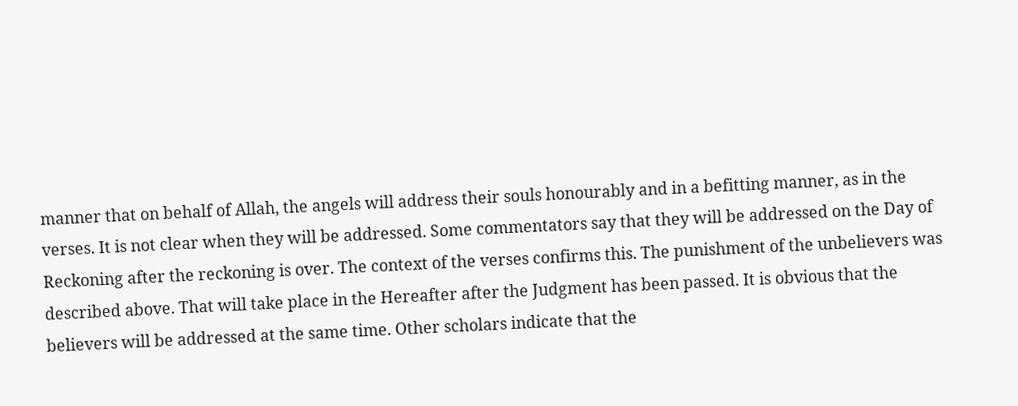manner that on behalf of Allah, the angels will address their souls honourably and in a befitting manner, as in the verses. It is not clear when they will be addressed. Some commentators say that they will be addressed on the Day of Reckoning after the reckoning is over. The context of the verses confirms this. The punishment of the unbelievers was described above. That will take place in the Hereafter after the Judgment has been passed. It is obvious that the believers will be addressed at the same time. Other scholars indicate that the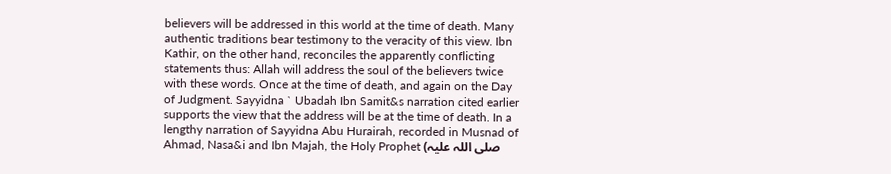believers will be addressed in this world at the time of death. Many authentic traditions bear testimony to the veracity of this view. Ibn Kathir, on the other hand, reconciles the apparently conflicting statements thus: Allah will address the soul of the believers twice with these words. Once at the time of death, and again on the Day of Judgment. Sayyidna ` Ubadah Ibn Samit&s narration cited earlier supports the view that the address will be at the time of death. In a lengthy narration of Sayyidna Abu Hurairah, recorded in Musnad of Ahmad, Nasa&i and Ibn Majah, the Holy Prophet (صلی اللہ علیہ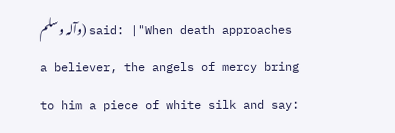وآلہ وسلم) said: |"When death approaches a believer, the angels of mercy bring to him a piece of white silk and say: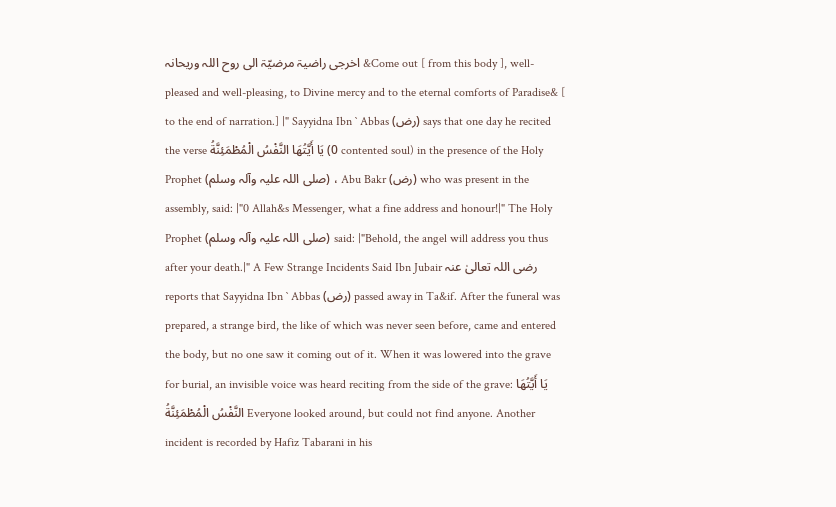اخرجی راضیۃ مرضیّۃ الی روح اللہ وریحانہ &Come out [ from this body ], well-pleased and well-pleasing, to Divine mercy and to the eternal comforts of Paradise& [ to the end of narration.] |" Sayyidna Ibn ` Abbas (رض) says that one day he recited the verse يَا أَيَّتُهَا النَّفْسُ الْمُطْمَئِنَّةُ (0 contented soul) in the presence of the Holy Prophet (صلی اللہ علیہ وآلہ وسلم) ، Abu Bakr (رض) who was present in the assembly, said: |"0 Allah&s Messenger, what a fine address and honour!|" The Holy Prophet (صلی اللہ علیہ وآلہ وسلم) said: |"Behold, the angel will address you thus after your death.|" A Few Strange Incidents Said Ibn Jubair رضی اللہ تعالیٰ عنہ reports that Sayyidna Ibn ` Abbas (رض) passed away in Ta&if. After the funeral was prepared, a strange bird, the like of which was never seen before, came and entered the body, but no one saw it coming out of it. When it was lowered into the grave for burial, an invisible voice was heard reciting from the side of the grave: يَا أَيَّتُهَا النَّفْسُ الْمُطْمَئِنَّةُ Everyone looked around, but could not find anyone. Another incident is recorded by Hafiz Tabarani in his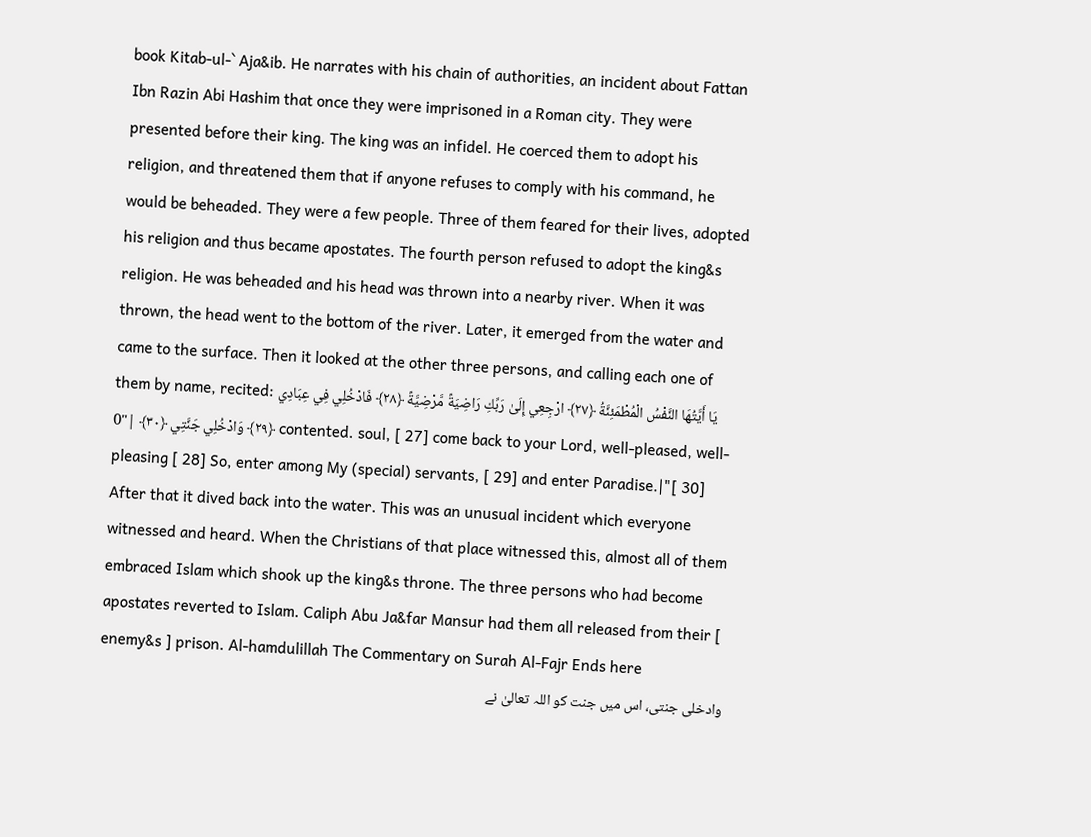book Kitab-ul-` Aja&ib. He narrates with his chain of authorities, an incident about Fattan Ibn Razin Abi Hashim that once they were imprisoned in a Roman city. They were presented before their king. The king was an infidel. He coerced them to adopt his religion, and threatened them that if anyone refuses to comply with his command, he would be beheaded. They were a few people. Three of them feared for their lives, adopted his religion and thus became apostates. The fourth person refused to adopt the king&s religion. He was beheaded and his head was thrown into a nearby river. When it was thrown, the head went to the bottom of the river. Later, it emerged from the water and came to the surface. Then it looked at the other three persons, and calling each one of them by name, recited: يَا أَيَّتُهَا النَّفْسُ الْمُطْمَئِنَّةُ ﴿٢٧﴾ ارْجِعِي إِلَىٰ رَبِّكِ رَاضِيَةً مَّرْضِيَّةً ﴿٢٨﴾ فَادْخُلِي فِي عِبَادِي ﴿٢٩﴾ وَادْخُلِي جَنَّتِي ﴿٣٠﴾ |"0 contented. soul, [ 27] come back to your Lord, well-pleased, well-pleasing [ 28] So, enter among My (special) servants, [ 29] and enter Paradise.|"[ 30] After that it dived back into the water. This was an unusual incident which everyone witnessed and heard. When the Christians of that place witnessed this, almost all of them embraced Islam which shook up the king&s throne. The three persons who had become apostates reverted to Islam. Caliph Abu Ja&far Mansur had them all released from their [ enemy&s ] prison. Al-hamdulillah The Commentary on Surah Al-Fajr Ends here
وادخلی جنتی، اس میں جنت کو اللہ تعالیٰ نے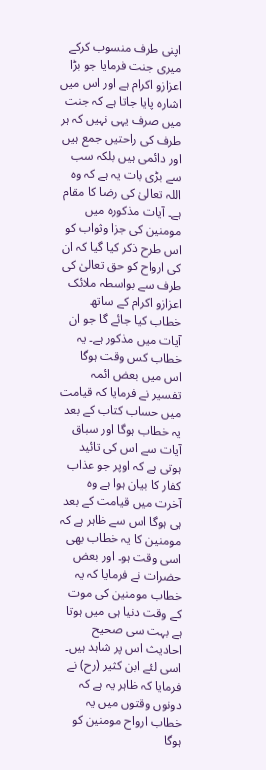اپنی طرف منسوب کرکے میری جنت فرمایا جو بڑا اعزازو اکرام ہے اور اس میں اشارہ پایا جاتا ہے کہ جنت میں صرف یہی نہیں کہ ہر طرف کی راحتیں جمع ہیں اور دائمی ہیں بلکہ سب سے بڑی بات یہ ہے کہ وہ اللہ تعالیٰ کی رضا کا مقام ہے۔ آیات مذکورہ میں مومنین کی جزا وثواب کو اس طرح ذکر کیا گیا کہ ان کی ارواح کو حق تعالیٰ کی طرف سے بواسطہ ملائک اعزازو اکرام کے ساتھ خطاب کیا جائے گا جو ان آیات میں مذکور ہے۔ یہ خطاب کس وقت ہوگا اس میں بعض ائمہ تفسیر نے فرمایا کہ قیامت میں حساب کتاب کے بعد یہ خطاب ہوگا اور سباق آیات سے اس کی تائید ہوتی ہے کہ اوپر جو عذاب کفار کا بیان ہوا ہے وہ آخرت میں قیامت کے بعد ہی ہوگا اس سے ظاہر ہے کہ مومنین کا یہ خطاب بھی اسی وقت ہو۔ اور بعض حضرات نے فرمایا کہ یہ خطاب مومنین کی موت کے وقت دنیا ہی میں ہوتا ہے بہت سی صحیح احادیث اس پر شاہد ہیں۔ اسی لئے ابن کثیر (رح) نے فرمایا کہ ظاہر یہ ہے کہ دونوں وقتوں میں یہ خطاب ارواح مومنین کو ہوگا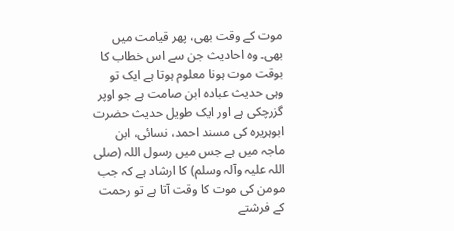موت کے وقت بھی، پھر قیامت میں بھی۔ وہ احادیث جن سے اس خطاب کا بوقت موت ہونا معلوم ہوتا ہے ایک تو وہی حدیث عبادہ ابن صامت ہے جو اوپر گزرچکی ہے اور ایک طویل حدیث حضرت ابوہریرہ کی مسند احمد، نسائی، ابن ماجہ میں ہے جس میں رسول اللہ (صلی اللہ علیہ وآلہ وسلم) کا ارشاد ہے کہ جب مومن کی موت کا وقت آتا ہے تو رحمت کے فرشتے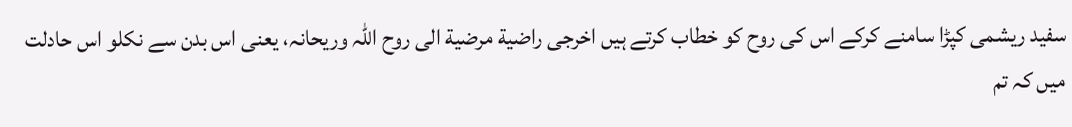سفید ریشمی کپڑا سامنے کرکے اس کی روح کو خطاب کرتے ہیں اخرجی راضیة مرضیة الی روح اللہ وریحانہ، یعنی اس بدن سے نکلو اس حادلت میں کہ تم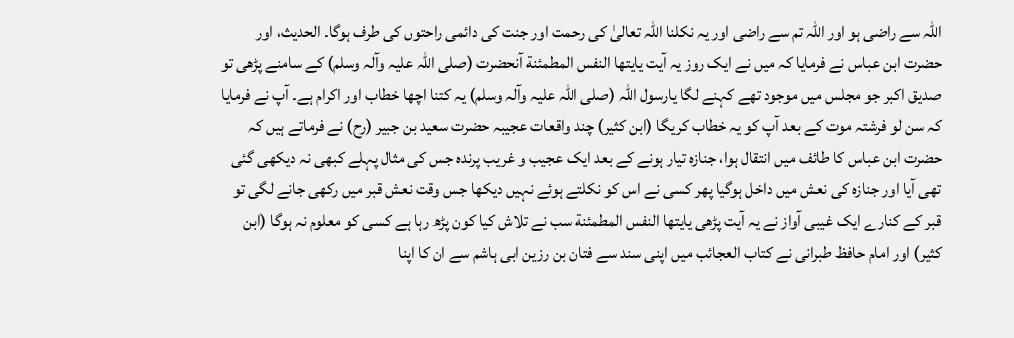اللہ سے راضی ہو اور اللہ تم سے راضی اور یہ نکلنا اللہ تعالیٰ کی رحمت اور جنت کی دائمی راحتوں کی طرف ہوگا۔ الحدیث، اور حضرت ابن عباس نے فرمایا کہ میں نے ایک روز یہ آیت یایتھا النفس المطمئنة آنحضرت (صلی اللہ علیہ وآلہ وسلم) کے سامنے پڑھی تو صدیق اکبر جو مجلس میں موجود تھے کہنے لگا یارسول اللہ (صلی اللہ علیہ وآلہ وسلم) یہ کتنا اچھا خطاب اور اکرام ہے۔ آپ نے فرمایا کہ سن لو فرشتہ موت کے بعد آپ کو یہ خطاب کریگا (ابن کثیر) چند واقعات عجیبہ حضرت سعید بن جبیر (رح) نے فرماتے ہیں کہ حضرت ابن عباس کا طائف میں انتقال ہوا، جنازہ تیار ہونے کے بعد ایک عجیب و غریب پرندہ جس کی مثال پہلے کبھی نہ دیکھی گئی تھی آیا اور جنازہ کی نعش میں داخل ہوگیا پھر کسی نے اس کو نکلتے ہوئے نہیں دیکھا جس وقت نعش قبر میں رکھی جانے لگی تو قبر کے کنارے ایک غیبی آواز نے یہ آیت پڑھی یایتھا النفس المطمئنة سب نے تلاش کیا کون پڑھ رہا ہے کسی کو معلوم نہ ہوگا (ابن کثیر) اور امام حافظ طبرانی نے کتاب العجائب میں اپنی سند سے فتان بن رزین ابی ہاشم سے ان کا اپنا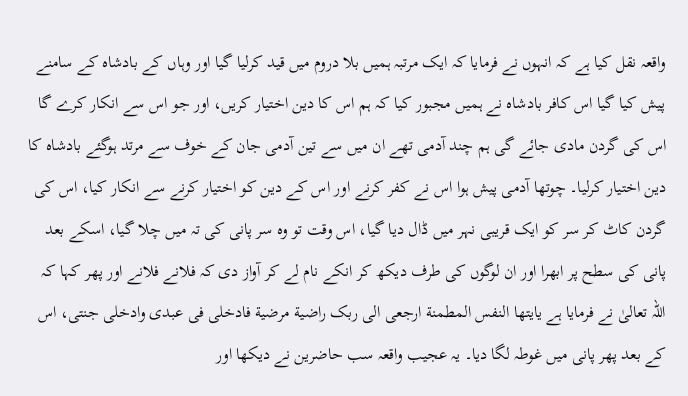واقعہ نقل کیا ہے کہ انہوں نے فرمایا کہ ایک مرتبہ ہمیں بلا دروم میں قید کرلیا گیا اور وہاں کے بادشاہ کے سامنے پیش کیا گیا اس کافر بادشاہ نے ہمیں مجبور کیا کہ ہم اس کا دین اختیار کریں، اور جو اس سے انکار کرے گا اس کی گردن مادی جائے گی ہم چند آدمی تھے ان میں سے تین آدمی جان کے خوف سے مرتد ہوگئے بادشاہ کا دین اختیار کرلیا۔ چوتھا آدمی پیش ہوا اس نے کفر کرنے اور اس کے دین کو اختیار کرنے سے انکار کیا، اس کی گردن کاٹ کر سر کو ایک قریبی نہر میں ڈال دیا گیا، اس وقت تو وہ سر پانی کی تہ میں چلا گیا، اسکے بعد پانی کی سطح پر ابھرا اور ان لوگوں کی طرف دیکھ کر انکے نام لے کر آواز دی کہ فلانے فلانے اور پھر کہا کہ اللہ تعالیٰ نے فرمایا ہے یایتھا النفس المطمنة ارجعی الی ربک راضیة مرضیة فادخلی فی عبدی وادخلی جنتی، اس کے بعد پھر پانی میں غوطہ لگا دیا۔ یہ عجیب واقعہ سب حاضرین نے دیکھا اور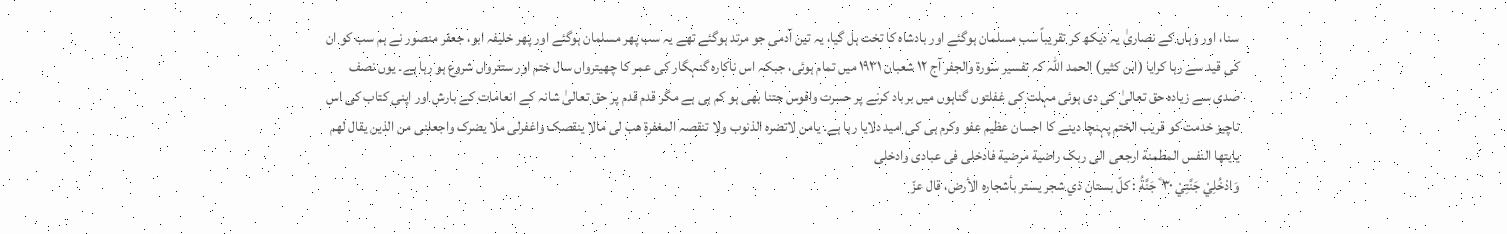سنا، اور وہاں کے نصاریٰ یہ دیکھ کر تقریباً سب مسلمان ہوگئے اور بادشاہ کا تخت ہل گیا، یہ تین آدمی جو مرتد ہوگئے تھے یہ سب پھر مسلمان ہوگئے اور پھر خلیفہ ابو، جعفر منصور نے ہم سب کو ان کی قید سے رہا کرایا (ابن کثیر) الحمد اللہ کہ تفسیر سورة والجفر آج ١٢ شعبان ١٩٣١ میں تمام ہوئی، جبکہ اس ناکارہ گنہگار کی عمر کا چھیترواں سال ختم اور ستترواں شروع ہو رہا ہے۔ یوں نصف صدی سے زیادہ حق تعالیٰ کی دی ہوئی مہلت کی غفلتوں گناہوں میں برباد کرنے پر حسرت وافوس جتنا بھی ہو کم ہی ہے مگر قدم قدم پر حق تعالیٰ شانہ کے انعامات کے بارش اور اپنی کتاب کی اس ناچیز خدمت کو قریب الختم پہنچا دینے کا احسان عظیم عفو وکرم ہی کی امید دلایا رہا ہے۔ یامن لاتضرہ الذنوب ولا تنقصہ المغفرة ھب لی مالا ینقصک واغفرلی ملا یضرک واجعلنی من الذین یقال لھم یایتھا النفس المطمنة ارجعی الی ربک راضیة مرضیة فادخلی فی عبادی وادخلی
وَادْخُلِيْ جَنَّتِيْ ٣٠ ۧ جَنَّةُ : كلّ بستان ذي شجر يستر بأشجاره الأرض، قال عزّ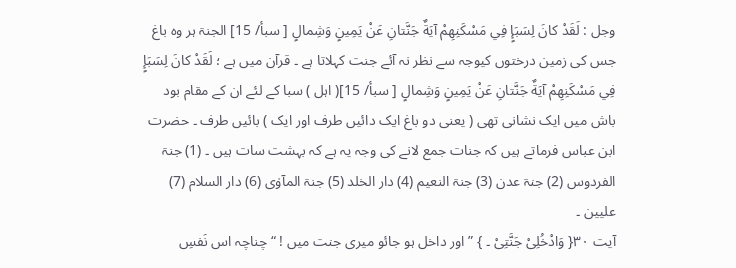وجل : لَقَدْ كانَ لِسَبَإٍ فِي مَسْكَنِهِمْ آيَةٌ جَنَّتانِ عَنْ يَمِينٍ وَشِمالٍ [ سبأ/ 15] الجنۃ ہر وہ باغ جس کی زمین درختوں کیوجہ سے نظر نہ آئے جنت کہلاتا ہے ۔ قرآن میں ہے ؛ لَقَدْ كانَ لِسَبَإٍ فِي مَسْكَنِهِمْ آيَةٌ جَنَّتانِ عَنْ يَمِينٍ وَشِمالٍ [ سبأ/ 15]( اہل ) سبا کے لئے ان کے مقام بود باش میں ایک نشانی تھی ( یعنی دو باغ ایک دائیں طرف اور ایک ) بائیں طرف ۔ حضرت ابن عباس فرماتے ہیں کہ جنات جمع لانے کی وجہ یہ ہے کہ بہشت سات ہیں ۔ (1) جنۃ الفردوس (2) جنۃ عدن (3) جنۃ النعیم (4) دار الخلد (5) جنۃ المآوٰی (6) دار السلام (7) علیین ۔
آیت ٣٠{ وَادْخُلِیْ جَنَّتِیْ ۔ } ” اور داخل ہو جائو میری جنت میں ! “ چناچہ اس نَفسِ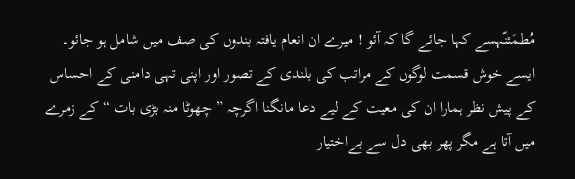مُطمَئنّہسے کہا جائے گا کہ آئو ! میرے ان انعام یافتہ بندوں کی صف میں شامل ہو جائو۔ ایسے خوش قسمت لوگوں کے مراتب کی بلندی کے تصور اور اپنی تہی دامنی کے احساس کے پیش نظر ہمارا ان کی معیت کے لیے دعا مانگنا اگرچہ ” چھوٹا منہ بڑی بات “ کے زمرے میں آتا ہے مگر پھر بھی دل سے بےاختیار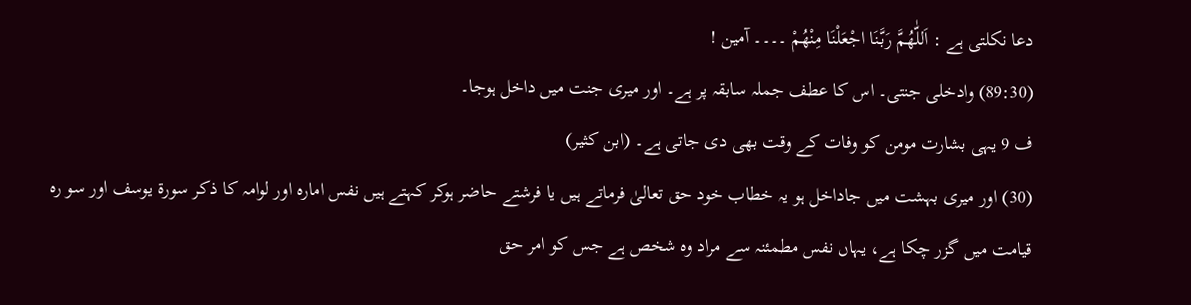دعا نکلتی ہے : اَللّٰھُمَّ رَبَّنَا اجْعَلْنَا مِنْھُمْ ۔۔۔۔ آمین !
(89:30) وادخلی جنتی۔ اس کا عطف جملہ سابقہ پر ہے۔ اور میری جنت میں داخل ہوجا۔
ف 9 یہی بشارت مومن کو وفات کے وقت بھی دی جاتی ہے۔ (ابن کثیر)
(30) اور میری بہشت میں جاداخل ہو یہ خطاب خود حق تعالیٰ فرماتے ہیں یا فرشتے حاضر ہوکر کہتے ہیں نفس امارہ اور لوامہ کا ذکر سورة یوسف اور سو رہ قیامت میں گزر چکا ہے، یہاں نفس مطمئنہ سے مراد وہ شخص ہے جس کو امر حق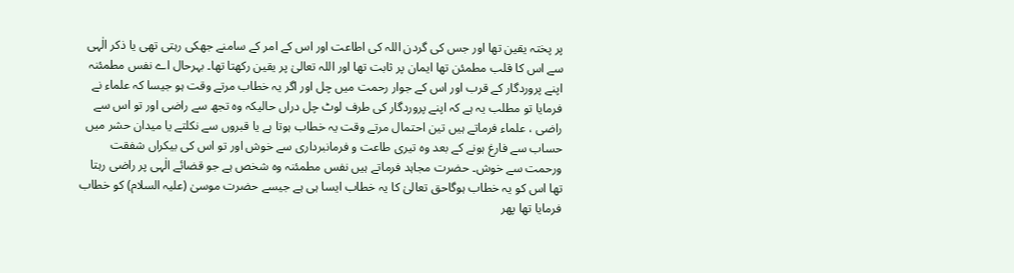پر پختہ یقین تھا اور جس کی گردن اللہ کی اطاعت اور اس کے امر کے سامنے جھکی رہتی تھی یا ذکر الٰہی سے اس کا قلب مطمئن تھا ایمان پر ثابت تھا اور اللہ تعالیٰ پر یقین رکھتا تھا۔ بہرحال اے نفس مطمئنہ اپنے پروردگار کے قرب اور اس کے جوار رحمت میں چل اور اگر یہ خطاب مرتے وقت ہو جیسا کہ علماء نے فرمایا تو مطلب یہ ہے کہ اپنے پروردگار کی طرف لوٹ چل دراں حالیکہ وہ تجھ سے راضی اور تو اس سے راضی ، علماء فرماتے ہیں تین احتمال مرتے وقت یہ خطاب ہوتا ہے یا قبروں سے نکلتے یا میدان حشر میں حساب سے فارغ ہونے کے بعد وہ تیری طاعت و فرمانبرداری سے خوش اور تو اس کی بیکراں شفقت ورحمت سے خوش۔ حضرت مجاہد فرماتے ہیں نفس مطمئنہ وہ شخص ہے جو قضائے الٰہی پر راضی رہتا تھا اس کو یہ خطاب ہوگاحق تعالیٰ کا یہ خطاب ایسا ہی ہے جیسے حضرت موسیٰ (علیہ السلام) کو خطاب فرمایا تھا پھر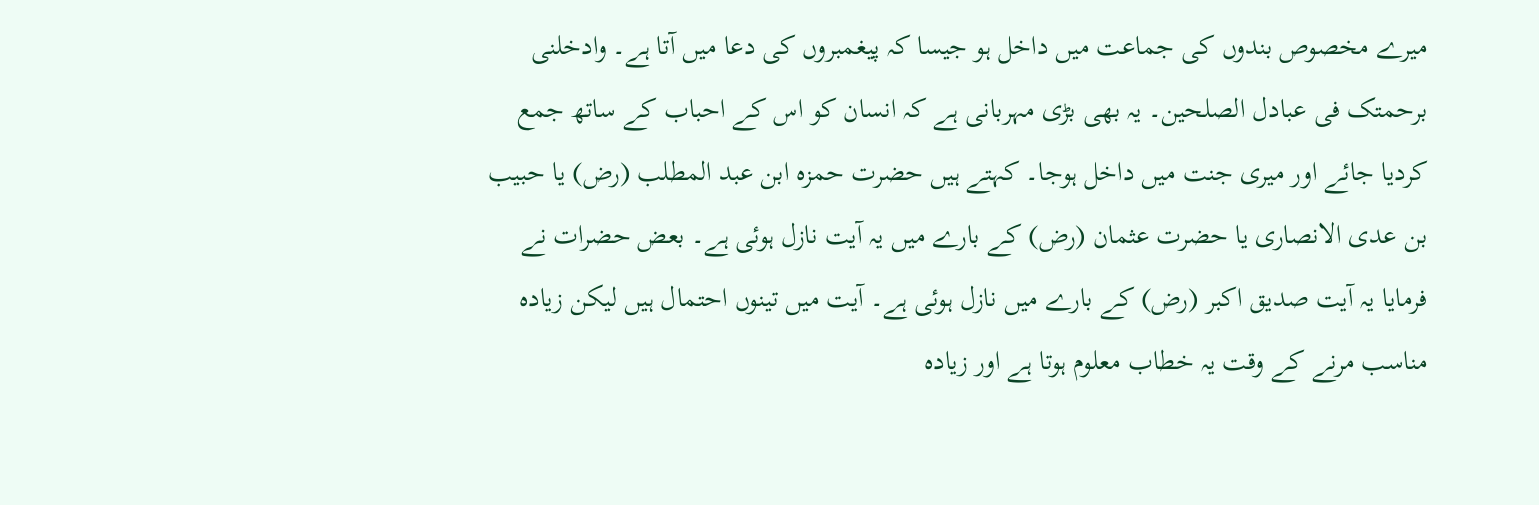میرے مخصوص بندوں کی جماعت میں داخل ہو جیسا کہ پیغمبروں کی دعا میں آتا ہے۔ وادخلنی برحمتک فی عبادل الصلحین۔ یہ بھی بڑی مہربانی ہے کہ انسان کو اس کے احباب کے ساتھ جمع کردیا جائے اور میری جنت میں داخل ہوجا۔ کہتے ہیں حضرت حمزہ ابن عبد المطلب (رض) یا حبیب بن عدی الانصاری یا حضرت عثمان (رض) کے بارے میں یہ آیت نازل ہوئی ہے۔ بعض حضرات نے فرمایا یہ آیت صدیق اکبر (رض) کے بارے میں نازل ہوئی ہے۔ آیت میں تینوں احتمال ہیں لیکن زیادہ مناسب مرنے کے وقت یہ خطاب معلوم ہوتا ہے اور زیادہ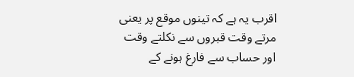اقرب یہ ہے کہ تینوں موقع پر یعنی مرتے وقت قبروں سے نکلتے وقت اور حساب سے فارغ ہونے کے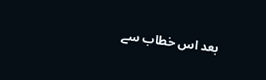بعد اس خطاب سے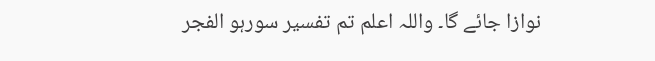نوازا جائے گا۔ واللہ اعلم تم تفسیر سورہو الفجر